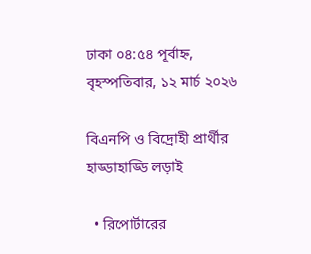ঢাকা ০৪:৫৪ পূর্বাহ্ন, বৃহস্পতিবার, ১২ মার্চ ২০২৬

বিএনপি ও বিদ্রোহী প্রার্থীর হাড্ডাহাড্ডি লড়াই

  • রিপোর্টারের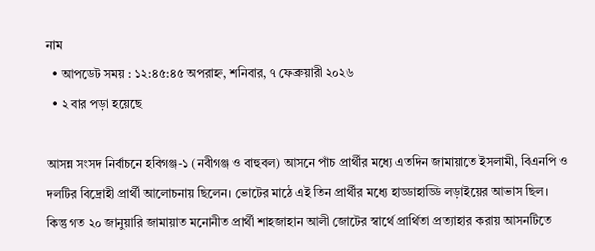নাম
  • আপডেট সময় : ১২:৪৫:৪৫ অপরাহ্ন, শনিবার, ৭ ফেব্রুয়ারী ২০২৬
  • ২ বার পড়া হয়েছে

আসন্ন সংসদ নির্বাচনে হবিগঞ্জ-১ (নবীগঞ্জ ও বাহুবল) আসনে পাঁচ প্রার্থীর মধ্যে এতদিন জামায়াতে ইসলামী, বিএনপি ও দলটির বিদ্রোহী প্রার্থী আলোচনায় ছিলেন। ভোটের মাঠে এই তিন প্রার্থীর মধ্যে হাড্ডাহাড্ডি লড়াইয়ের আভাস ছিল। কিন্তু গত ২০ জানুয়ারি জামায়াত মনোনীত প্রার্থী শাহজাহান আলী জোটের স্বার্থে প্রার্থিতা প্রত্যাহার করায় আসনটিতে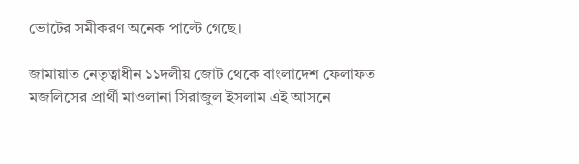ভোটের সমীকরণ অনেক পাল্টে গেছে।

জামায়াত নেতৃত্বাধীন ১১দলীয় জোট থেকে বাংলাদেশ ফেলাফত মজলিসের প্রার্থী মাওলানা সিরাজুল ইসলাম এই আসনে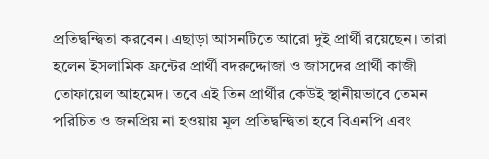প্রতিদ্বন্দ্বিতা করবেন। এছাড়া আসনটিতে আরো দুই প্রার্থী রয়েছেন। তারা হলেন ইসলামিক ফ্রন্টের প্রার্থী বদরুদ্দোজা ও জাসদের প্রার্থী কাজী তোফায়েল আহমেদ। তবে এই তিন প্রার্থীর কেউই স্থানীয়ভাবে তেমন পরিচিত ও জনপ্রিয় না হওয়ায় মূল প্রতিদ্বন্দ্বিতা হবে বিএনপি এবং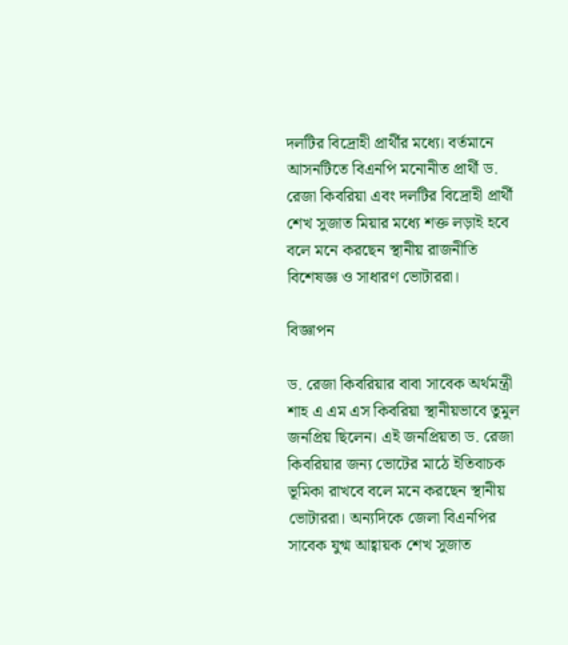দলটির বিদ্রোহী প্রার্থীর মধ্যে। বর্তমানে আসনটিতে বিএনপি মনোনীত প্রার্থী ড. রেজা কিবরিয়া এবং দলটির বিদ্রোহী প্রার্থী শেখ সুজাত মিয়ার মধ্যে শক্ত লড়াই হবে বলে মনে করছেন স্থানীয় রাজনীতি বিশেষজ্ঞ ও সাধারণ ভোটাররা।

বিজ্ঞাপন

ড. রেজা কিবরিয়ার বাবা সাবেক অর্থমন্ত্রী শাহ এ এম এস কিবরিয়া স্থানীয়ভাবে তুমুল জনপ্রিয় ছিলেন। এই জনপ্রিয়তা ড. রেজা কিবরিয়ার জন্য ভোটের মাঠে ইতিবাচক ভূমিকা রাখবে বলে মনে করছেন স্থানীয় ভোটাররা। অন্যদিকে জেলা বিএনপির সাবেক যুগ্ম আহ্বায়ক শেখ সুজাত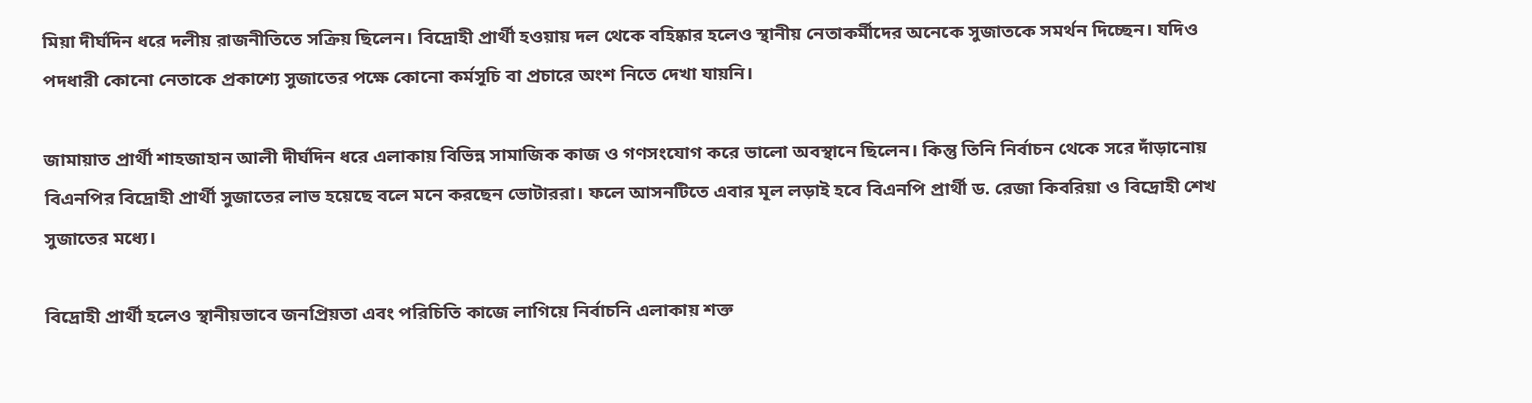মিয়া দীর্ঘদিন ধরে দলীয় রাজনীতিতে সক্রিয় ছিলেন। বিদ্রোহী প্রার্থী হওয়ায় দল থেকে বহিষ্কার হলেও স্থানীয় নেতাকর্মীদের অনেকে সুজাতকে সমর্থন দিচ্ছেন। যদিও পদধারী কোনো নেতাকে প্রকাশ্যে সুজাতের পক্ষে কোনো কর্মসূচি বা প্রচারে অংশ নিতে দেখা যায়নি।

জামায়াত প্রার্থী শাহজাহান আলী দীর্ঘদিন ধরে এলাকায় বিভিন্ন সামাজিক কাজ ও গণসংযোগ করে ভালো অবস্থানে ছিলেন। কিন্তু তিনি নির্বাচন থেকে সরে দাঁড়ানোয় বিএনপির বিদ্রোহী প্রার্থী সুজাতের লাভ হয়েছে বলে মনে করছেন ভোটাররা। ফলে আসনটিতে এবার মূল লড়াই হবে বিএনপি প্রার্থী ড. রেজা কিবরিয়া ও বিদ্রোহী শেখ সুজাতের মধ্যে।

বিদ্রোহী প্রার্থী হলেও স্থানীয়ভাবে জনপ্রিয়তা এবং পরিচিতি কাজে লাগিয়ে নির্বাচনি এলাকায় শক্ত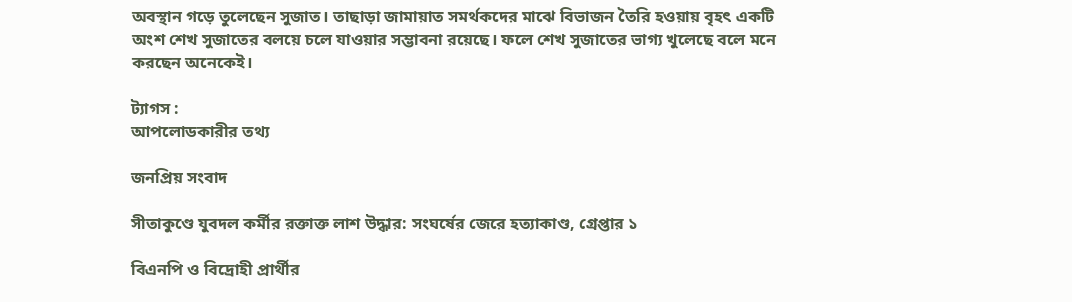অবস্থান গড়ে তুলেছেন সুজাত। তাছাড়া জামায়াত সমর্থকদের মাঝে বিভাজন তৈরি হওয়ায় বৃহৎ একটি অংশ শেখ সুজাতের বলয়ে চলে যাওয়ার সম্ভাবনা রয়েছে। ফলে শেখ সুজাতের ভাগ্য খুলেছে বলে মনে করছেন অনেকেই।

ট্যাগস :
আপলোডকারীর তথ্য

জনপ্রিয় সংবাদ

সীতাকুণ্ডে যুবদল কর্মীর রক্তাক্ত লাশ উদ্ধার: সংঘর্ষের জেরে হত্যাকাণ্ড, গ্রেপ্তার ১

বিএনপি ও বিদ্রোহী প্রার্থীর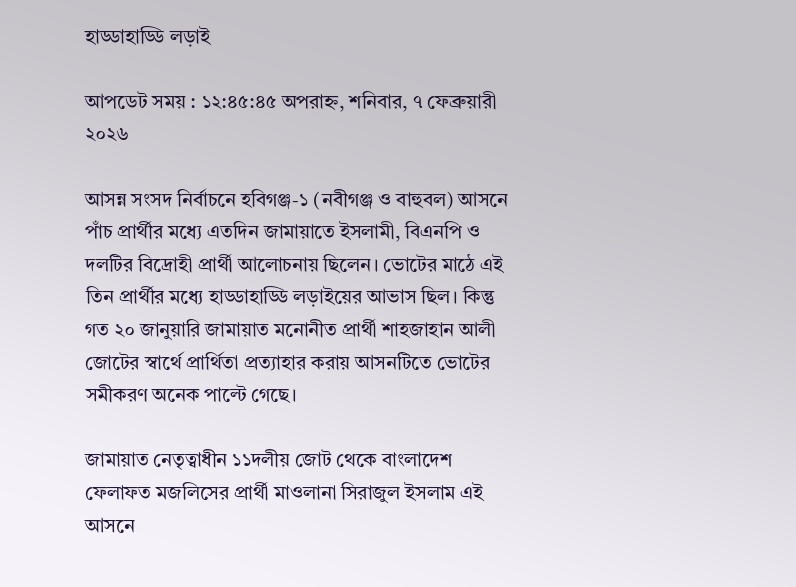হাড্ডাহাড্ডি লড়াই

আপডেট সময় : ১২:৪৫:৪৫ অপরাহ্ন, শনিবার, ৭ ফেব্রুয়ারী ২০২৬

আসন্ন সংসদ নির্বাচনে হবিগঞ্জ-১ (নবীগঞ্জ ও বাহুবল) আসনে পাঁচ প্রার্থীর মধ্যে এতদিন জামায়াতে ইসলামী, বিএনপি ও দলটির বিদ্রোহী প্রার্থী আলোচনায় ছিলেন। ভোটের মাঠে এই তিন প্রার্থীর মধ্যে হাড্ডাহাড্ডি লড়াইয়ের আভাস ছিল। কিন্তু গত ২০ জানুয়ারি জামায়াত মনোনীত প্রার্থী শাহজাহান আলী জোটের স্বার্থে প্রার্থিতা প্রত্যাহার করায় আসনটিতে ভোটের সমীকরণ অনেক পাল্টে গেছে।

জামায়াত নেতৃত্বাধীন ১১দলীয় জোট থেকে বাংলাদেশ ফেলাফত মজলিসের প্রার্থী মাওলানা সিরাজুল ইসলাম এই আসনে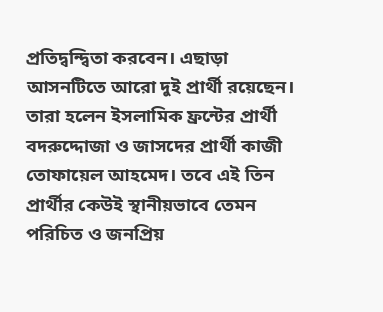প্রতিদ্বন্দ্বিতা করবেন। এছাড়া আসনটিতে আরো দুই প্রার্থী রয়েছেন। তারা হলেন ইসলামিক ফ্রন্টের প্রার্থী বদরুদ্দোজা ও জাসদের প্রার্থী কাজী তোফায়েল আহমেদ। তবে এই তিন প্রার্থীর কেউই স্থানীয়ভাবে তেমন পরিচিত ও জনপ্রিয়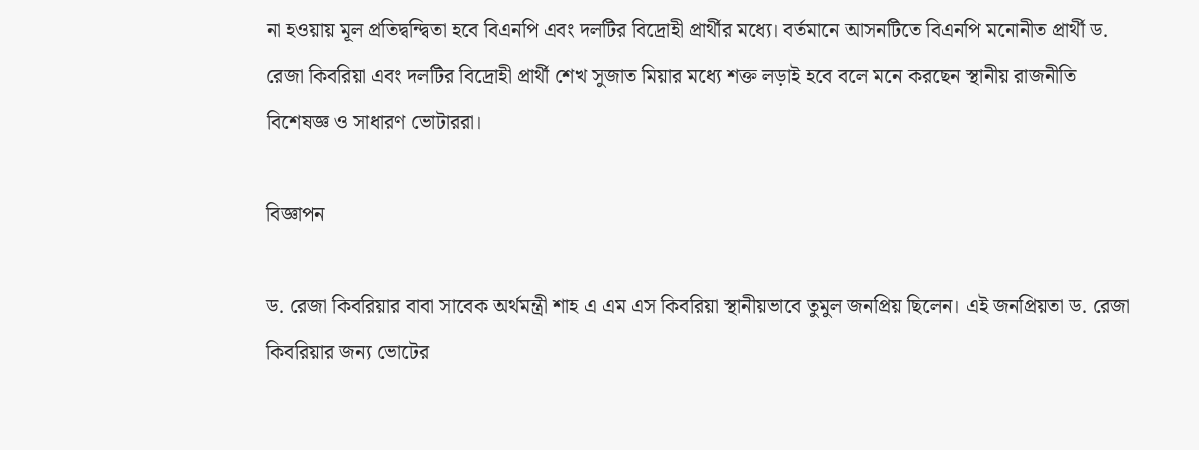না হওয়ায় মূল প্রতিদ্বন্দ্বিতা হবে বিএনপি এবং দলটির বিদ্রোহী প্রার্থীর মধ্যে। বর্তমানে আসনটিতে বিএনপি মনোনীত প্রার্থী ড. রেজা কিবরিয়া এবং দলটির বিদ্রোহী প্রার্থী শেখ সুজাত মিয়ার মধ্যে শক্ত লড়াই হবে বলে মনে করছেন স্থানীয় রাজনীতি বিশেষজ্ঞ ও সাধারণ ভোটাররা।

বিজ্ঞাপন

ড. রেজা কিবরিয়ার বাবা সাবেক অর্থমন্ত্রী শাহ এ এম এস কিবরিয়া স্থানীয়ভাবে তুমুল জনপ্রিয় ছিলেন। এই জনপ্রিয়তা ড. রেজা কিবরিয়ার জন্য ভোটের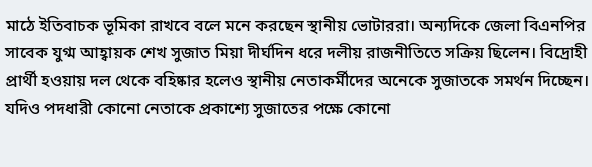মাঠে ইতিবাচক ভূমিকা রাখবে বলে মনে করছেন স্থানীয় ভোটাররা। অন্যদিকে জেলা বিএনপির সাবেক যুগ্ম আহ্বায়ক শেখ সুজাত মিয়া দীর্ঘদিন ধরে দলীয় রাজনীতিতে সক্রিয় ছিলেন। বিদ্রোহী প্রার্থী হওয়ায় দল থেকে বহিষ্কার হলেও স্থানীয় নেতাকর্মীদের অনেকে সুজাতকে সমর্থন দিচ্ছেন। যদিও পদধারী কোনো নেতাকে প্রকাশ্যে সুজাতের পক্ষে কোনো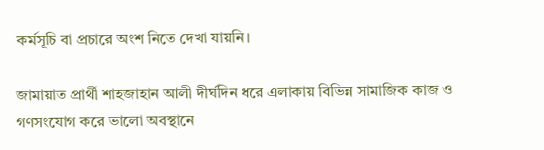কর্মসূচি বা প্রচারে অংশ নিতে দেখা যায়নি।

জামায়াত প্রার্থী শাহজাহান আলী দীর্ঘদিন ধরে এলাকায় বিভিন্ন সামাজিক কাজ ও গণসংযোগ করে ভালো অবস্থানে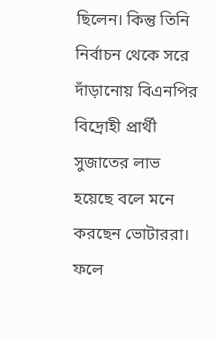ছিলেন। কিন্তু তিনি নির্বাচন থেকে সরে দাঁড়ানোয় বিএনপির বিদ্রোহী প্রার্থী সুজাতের লাভ হয়েছে বলে মনে করছেন ভোটাররা। ফলে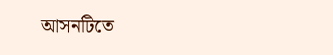আসনটিতে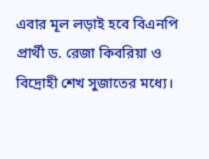এবার মূল লড়াই হবে বিএনপি প্রার্থী ড. রেজা কিবরিয়া ও বিদ্রোহী শেখ সুজাতের মধ্যে।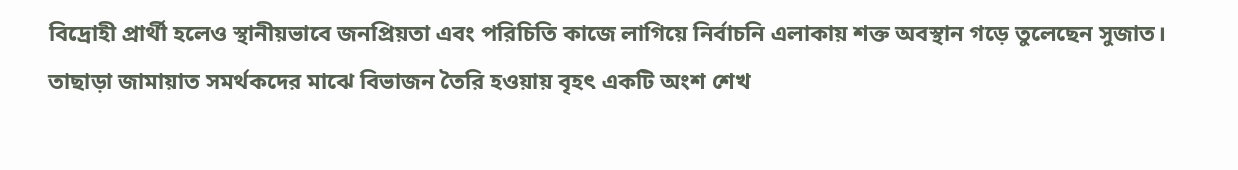বিদ্রোহী প্রার্থী হলেও স্থানীয়ভাবে জনপ্রিয়তা এবং পরিচিতি কাজে লাগিয়ে নির্বাচনি এলাকায় শক্ত অবস্থান গড়ে তুলেছেন সুজাত। তাছাড়া জামায়াত সমর্থকদের মাঝে বিভাজন তৈরি হওয়ায় বৃহৎ একটি অংশ শেখ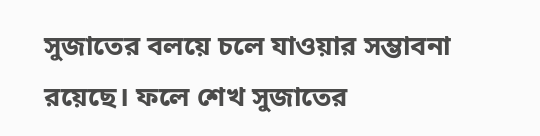সুজাতের বলয়ে চলে যাওয়ার সম্ভাবনা রয়েছে। ফলে শেখ সুজাতের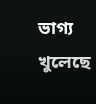ভাগ্য খুলেছে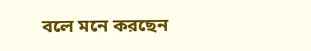বলে মনে করছেন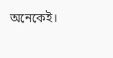অনেকেই।